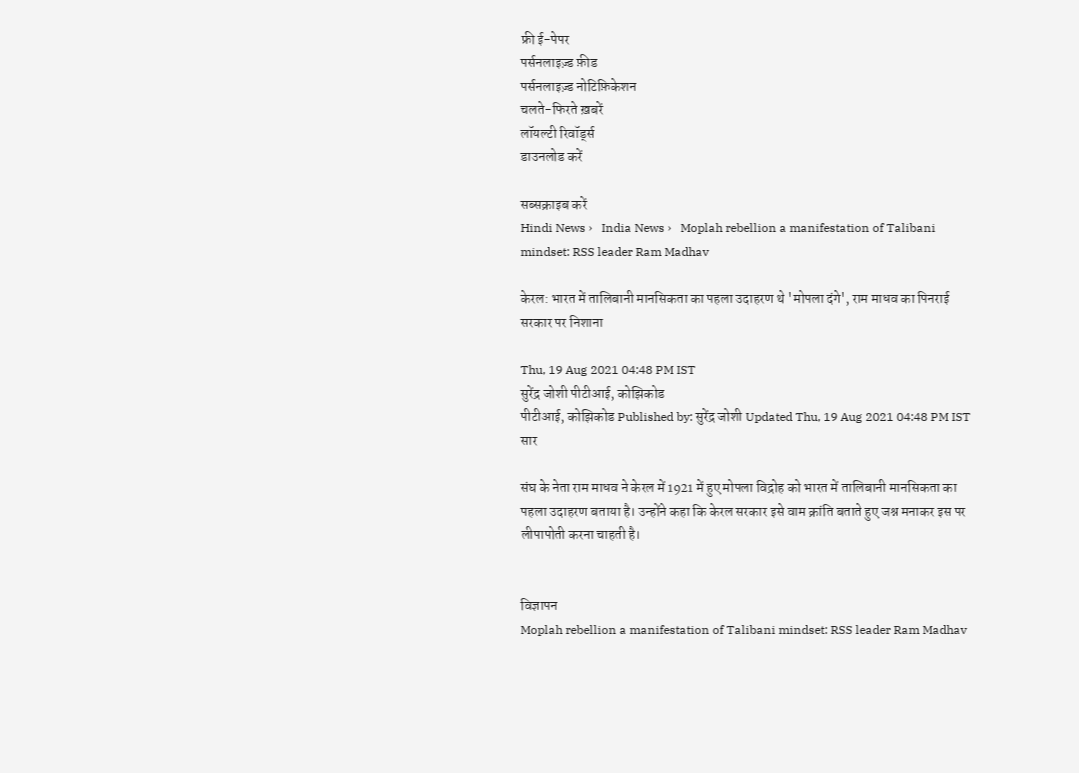फ्री ई-पेपर
पर्सनलाइज़्ड फ़ीड
पर्सनलाइज़्ड नोटिफ़िकेशन
चलते-फिरते ख़बरें
लॉयल्टी रिवॉर्ड्स
डाउनलोड करें

सब्सक्राइब करें
Hindi News ›   India News ›   Moplah rebellion a manifestation of Talibani mindset: RSS leader Ram Madhav

केरल: भारत में तालिबानी मानसिकता का पहला उदाहरण थे 'मोपला दंगे', राम माधव का पिनराई सरकार पर निशाना

Thu, 19 Aug 2021 04:48 PM IST
सुरेंद्र जोशी पीटीआई, कोझिकोड
पीटीआई, कोझिकोड Published by: सुरेंद्र जोशी Updated Thu, 19 Aug 2021 04:48 PM IST
सार

संघ के नेता राम माधव ने केरल में 1921 में हुए मोपला विद्रोह को भारत में तालिबानी मानसिकता का पहला उदाहरण बताया है। उन्होंने कहा कि केरल सरकार इसे वाम क्रांति बताते हुए जश्न मनाकर इस पर लीपापोती करना चाहती है।


विज्ञापन
Moplah rebellion a manifestation of Talibani mindset: RSS leader Ram Madhav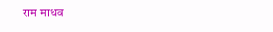राम माधव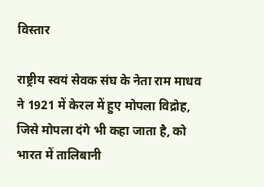विस्तार

राष्ट्रीय स्वयं सेवक संघ के नेता राम माधव ने 1921 में केरल में हुए मोपला विद्रोह, जिसे मोपला दंगे भी कहा जाता है, को भारत में तालिबानी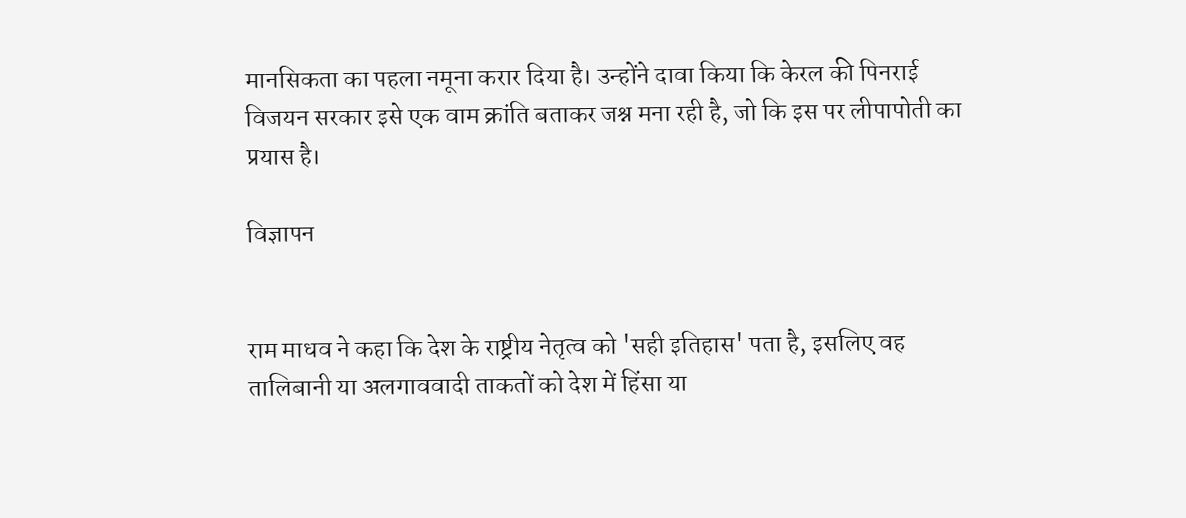मानसिकता का पहला नमूना करार दिया है। उन्होंने दावा किया कि केरल की पिनराई विजयन सरकार इसे एक वाम क्रांति बताकर जश्न मना रही है, जो कि इस पर लीपापोती का प्रयास है।

विज्ञापन


राम माधव ने कहा कि देश के राष्ट्रीय नेतृत्व को 'सही इतिहास' पता है, इसलिए वह तालिबानी या अलगाववादी ताकतों को देश में हिंसा या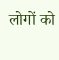लोगों को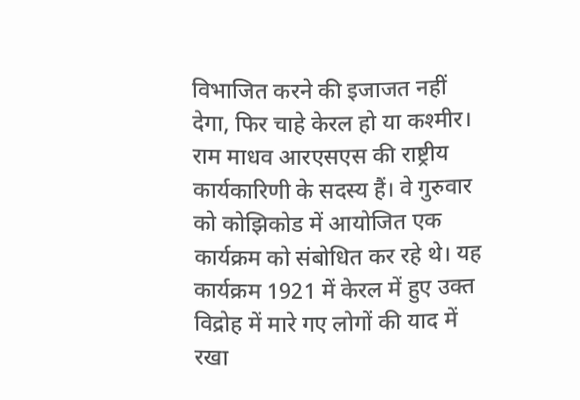विभाजित करने की इजाजत नहीं देगा, फिर चाहे केरल हो या कश्मीर। राम माधव आरएसएस की राष्ट्रीय कार्यकारिणी के सदस्य हैं। वे गुरुवार को कोझिकोड में आयोजित एक कार्यक्रम को संबोधित कर रहे थे। यह कार्यक्रम 1921 में केरल में हुए उक्त विद्रोह में मारे गए लोगों की याद में रखा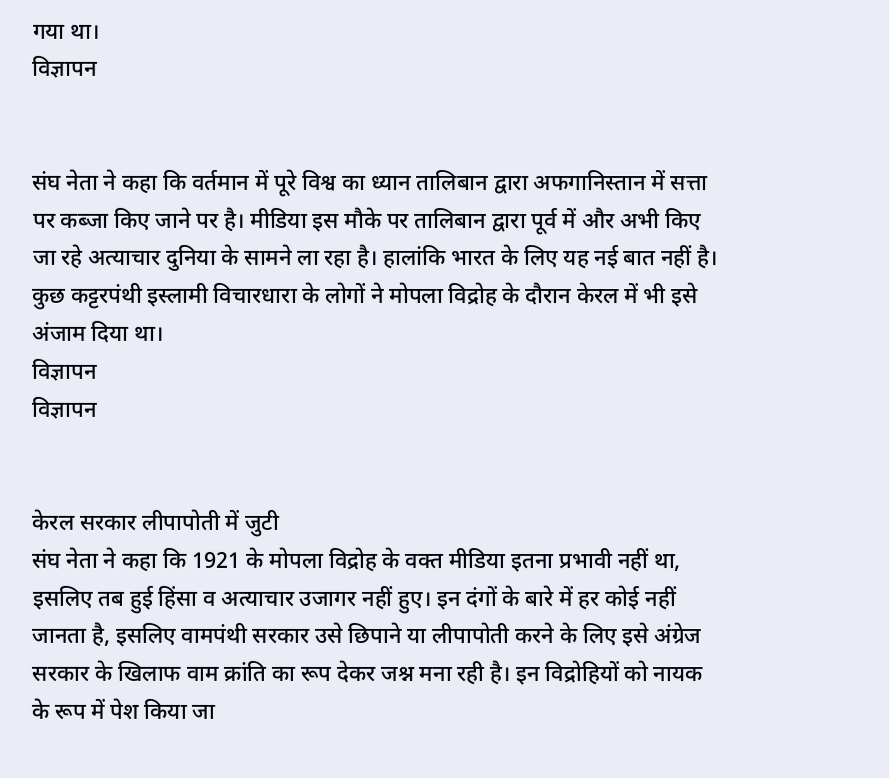गया था।
विज्ञापन


संघ नेता ने कहा कि वर्तमान में पूरे विश्व का ध्यान तालिबान द्वारा अफगानिस्तान में सत्ता पर कब्जा किए जाने पर है। मीडिया इस मौके पर तालिबान द्वारा पूर्व में और अभी किए जा रहे अत्याचार दुनिया के सामने ला रहा है। हालांकि भारत के लिए यह नई बात नहीं है। कुछ कट्टरपंथी इस्लामी विचारधारा के लोगों ने मोपला विद्रोह के दौरान केरल में भी इसे अंजाम दिया था।
विज्ञापन
विज्ञापन


केरल सरकार लीपापोती में जुटी
संघ नेता ने कहा कि 1921 के मोपला विद्रोह के वक्त मीडिया इतना प्रभावी नहीं था, इसलिए तब हुई हिंसा व अत्याचार उजागर नहीं हुए। इन दंगों के बारे में हर कोई नहीं जानता है, इसलिए वामपंथी सरकार उसे छिपाने या लीपापोती करने के लिए इसे अंग्रेज सरकार के खिलाफ वाम क्रांति का रूप देकर जश्न मना रही है। इन विद्रोहियों को नायक के रूप में पेश किया जा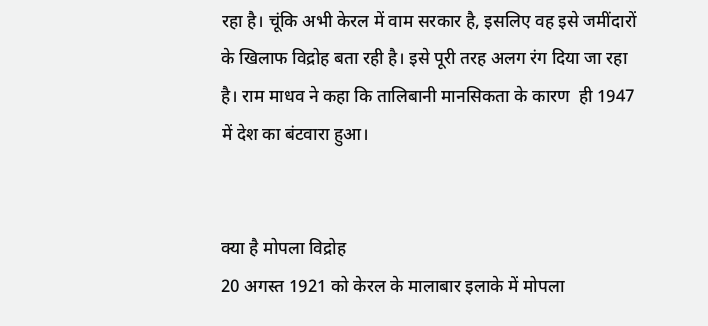रहा है। चूंकि अभी केरल में वाम सरकार है, इसलिए वह इसे जमींदारों के खिलाफ विद्रोह बता रही है। इसे पूरी तरह अलग रंग दिया जा रहा है। राम माधव ने कहा कि तालिबानी मानसिकता के कारण  ही 1947 में देश का बंटवारा हुआ।


क्या है मोपला विद्रोह
20 अगस्त 1921 को केरल के मालाबार इलाके में मोपला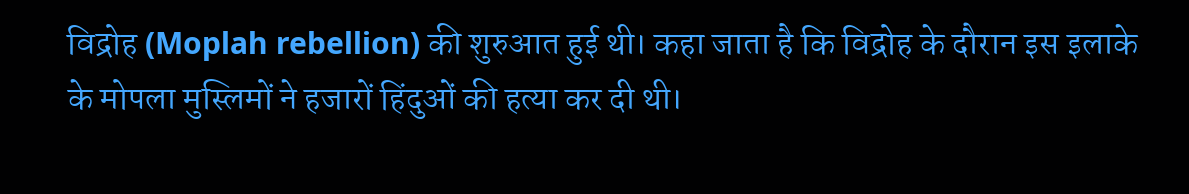विद्रोह (Moplah rebellion) की शुरुआत हुई थी। कहा जाता है कि विद्रोह के दौरान इस इलाके के मोपला मुस्लिमों ने हजारों हिंदुओं की हत्या कर दी थी।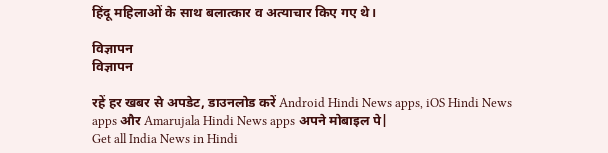हिंदू महिलाओं के साथ बलात्कार व अत्याचार किए गए थे।

विज्ञापन
विज्ञापन

रहें हर खबर से अपडेट, डाउनलोड करें Android Hindi News apps, iOS Hindi News apps और Amarujala Hindi News apps अपने मोबाइल पे|
Get all India News in Hindi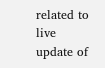related to live update of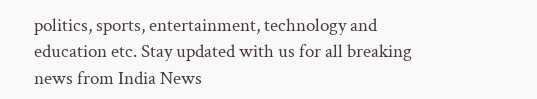politics, sports, entertainment, technology and education etc. Stay updated with us for all breaking news from India News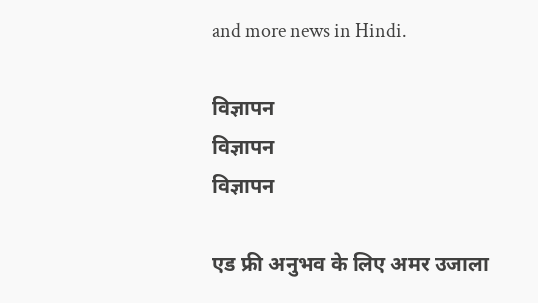and more news in Hindi.

विज्ञापन
विज्ञापन
विज्ञापन

एड फ्री अनुभव के लिए अमर उजाला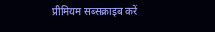प्रीमियम सब्सक्राइब करें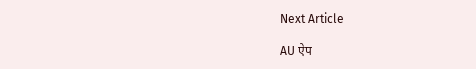Next Article

AU ऐप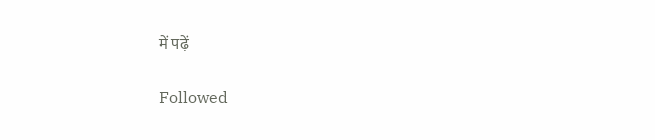में पढ़ें

Followed